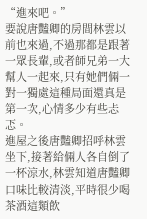“進來吧。”
要說唐豔卿的房間林雲以前也來過,不過那都是跟著一眾長輩,或者師兄弟一大幫人一起來,只有她們倆一對一獨處這種局面還真是第一次,心情多少有些忐忑。
進屋之後唐豔卿招呼林雲坐下,接著給倆人各自倒了一杯涼水,林雲知道唐豔卿口味比較清淡,平時很少喝茶酒這類飲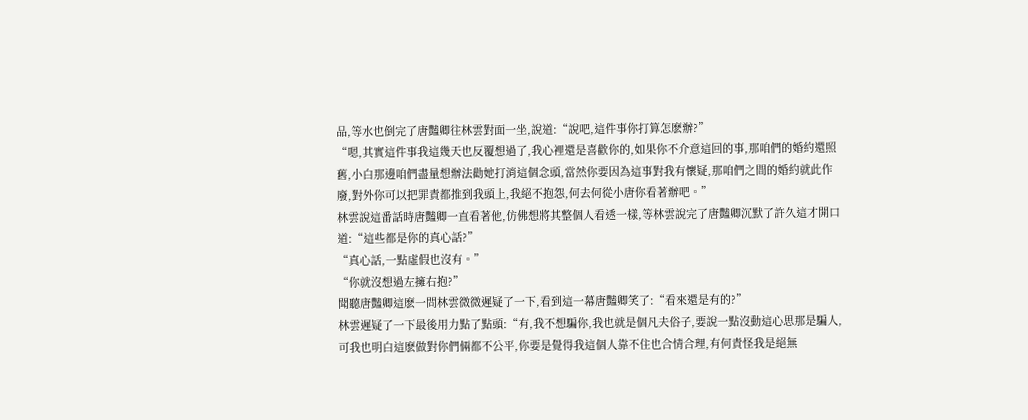品,等水也倒完了唐豔卿往林雲對面一坐,說道:“說吧,這件事你打算怎麽辦?”
“嗯,其實這件事我這幾天也反覆想過了,我心裡還是喜歡你的,如果你不介意這回的事,那咱們的婚約還照舊,小白那邊咱們盡量想辦法勸她打消這個念頭,當然你要因為這事對我有懷疑,那咱們之間的婚約就此作廢,對外你可以把罪責都推到我頭上,我絕不抱怨,何去何從小唐你看著辦吧。”
林雲說這番話時唐豔卿一直看著他,仿佛想將其整個人看透一樣,等林雲說完了唐豔卿沉默了許久這才開口道:“這些都是你的真心話?”
“真心話,一點虛假也沒有。”
“你就沒想過左擁右抱?”
聞聽唐豔卿這麽一問林雲微微遲疑了一下,看到這一幕唐豔卿笑了:“看來還是有的?”
林雲遲疑了一下最後用力點了點頭:“有,我不想騙你,我也就是個凡夫俗子,要說一點沒動這心思那是騙人,可我也明白這麽做對你們倆都不公平,你要是覺得我這個人靠不住也合情合理,有何責怪我是絕無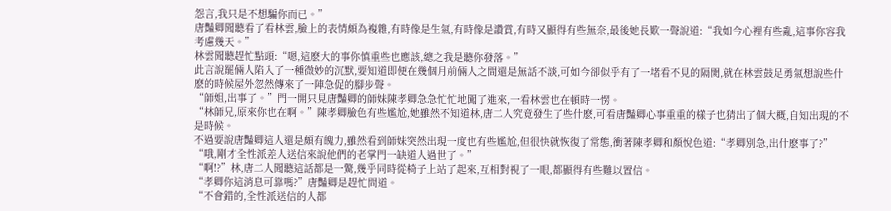怨言,我只是不想騙你而已。”
唐豔卿聞聽看了看林雲,臉上的表情頗為複雜,有時像是生氣,有時像是讚賞,有時又顯得有些無奈,最後她長歎一聲說道:“我如今心裡有些亂,這事你容我考慮幾天。”
林雲聞聽趕忙點頭:“嗯,這麽大的事你慎重些也應該,總之我是聽你發落。”
此言說罷倆人陷入了一種微妙的沉默,要知道即便在幾個月前倆人之間還是無話不談,可如今卻似乎有了一堵看不見的隔閡,就在林雲鼓足勇氣想說些什麽的時候屋外忽然傳來了一陣急促的腳步聲。
“師姐,出事了。”門一開只見唐豔卿的師妹陳孝卿急急忙忙地闖了進來,一看林雲也在頓時一愣。
“林師兄,原來你也在啊。”陳孝卿臉色有些尷尬,她雖然不知道林,唐二人究竟發生了些什麽,可看唐豔卿心事重重的樣子也猜出了個大概,自知出現的不是時候。
不過要說唐豔卿這人還是頗有魄力,雖然看到師妹突然出現一度也有些尷尬,但很快就恢復了常態,衝著陳孝卿和顏悅色道:“孝卿別急,出什麽事了?”
“哦,剛才全性派差人送信來說他們的老掌門一缺道人過世了。”
“啊!?”林,唐二人聞聽這話都是一驚,幾乎同時從椅子上站了起來,互相對視了一眼,都顯得有些難以置信。
“孝卿你這消息可靠嗎?”唐豔卿是趕忙問道。
“不會錯的,全性派送信的人都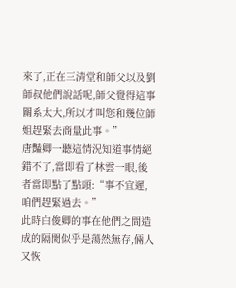來了,正在三清堂和師父以及劉師叔他們說話呢,師父覺得這事關系太大,所以才叫您和幾位師姐趕緊去商量此事。”
唐豔卿一聽這情況知道事情絕錯不了,當即看了林雲一眼,後者當即點了點頭:“事不宜遲,咱們趕緊過去。”
此時白俊卿的事在他們之間造成的隔閡似乎是蕩然無存,倆人又恢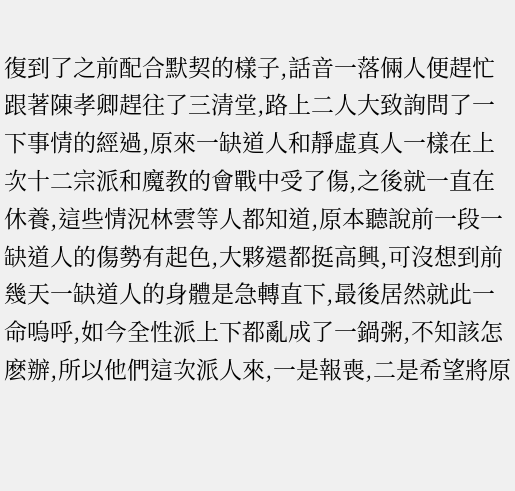復到了之前配合默契的樣子,話音一落倆人便趕忙跟著陳孝卿趕往了三清堂,路上二人大致詢問了一下事情的經過,原來一缺道人和靜虛真人一樣在上次十二宗派和魔教的會戰中受了傷,之後就一直在休養,這些情況林雲等人都知道,原本聽說前一段一缺道人的傷勢有起色,大夥還都挺高興,可沒想到前幾天一缺道人的身體是急轉直下,最後居然就此一命嗚呼,如今全性派上下都亂成了一鍋粥,不知該怎麽辦,所以他們這次派人來,一是報喪,二是希望將原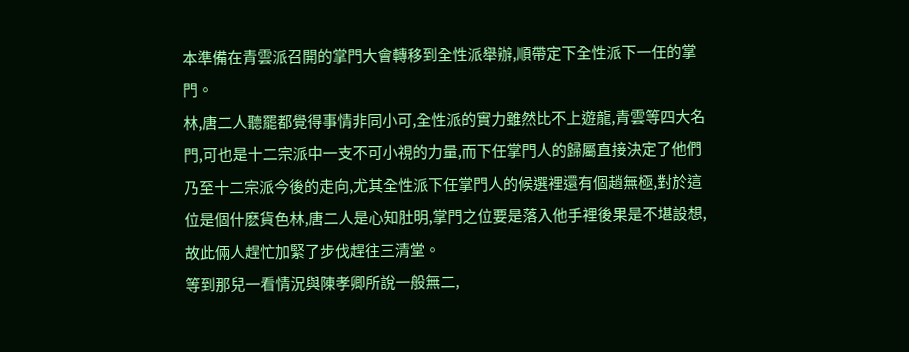本準備在青雲派召開的掌門大會轉移到全性派舉辦,順帶定下全性派下一任的掌門。
林,唐二人聽罷都覺得事情非同小可,全性派的實力雖然比不上遊龍,青雲等四大名門,可也是十二宗派中一支不可小視的力量,而下任掌門人的歸屬直接決定了他們乃至十二宗派今後的走向,尤其全性派下任掌門人的候選裡還有個趙無極,對於這位是個什麽貨色林,唐二人是心知肚明,掌門之位要是落入他手裡後果是不堪設想,故此倆人趕忙加緊了步伐趕往三清堂。
等到那兒一看情況與陳孝卿所說一般無二,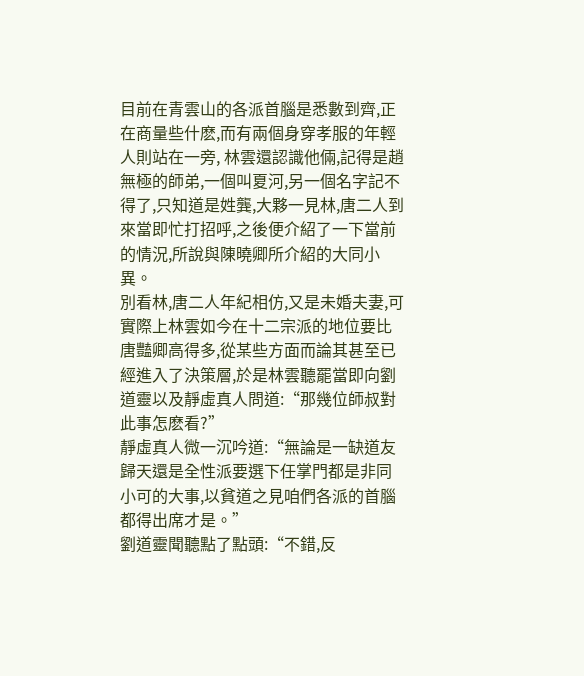目前在青雲山的各派首腦是悉數到齊,正在商量些什麽,而有兩個身穿孝服的年輕人則站在一旁, 林雲還認識他倆,記得是趙無極的師弟,一個叫夏河,另一個名字記不得了,只知道是姓龔,大夥一見林,唐二人到來當即忙打招呼,之後便介紹了一下當前的情況,所說與陳曉卿所介紹的大同小異。
別看林,唐二人年紀相仿,又是未婚夫妻,可實際上林雲如今在十二宗派的地位要比唐豔卿高得多,從某些方面而論其甚至已經進入了決策層,於是林雲聽罷當即向劉道靈以及靜虛真人問道:“那幾位師叔對此事怎麽看?”
靜虛真人微一沉吟道:“無論是一缺道友歸天還是全性派要選下任掌門都是非同小可的大事,以貧道之見咱們各派的首腦都得出席才是。”
劉道靈聞聽點了點頭:“不錯,反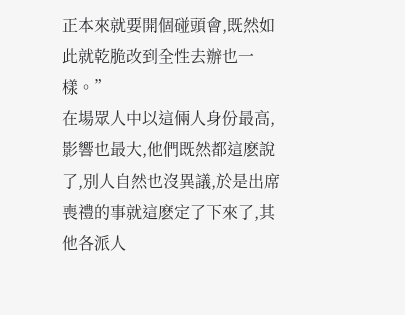正本來就要開個碰頭會,既然如此就乾脆改到全性去辦也一樣。”
在場眾人中以這倆人身份最高,影響也最大,他們既然都這麽說了,別人自然也沒異議,於是出席喪禮的事就這麽定了下來了,其他各派人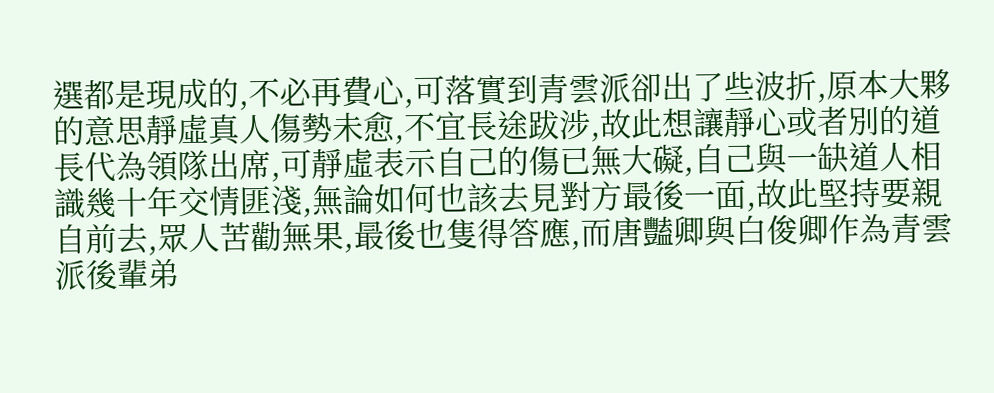選都是現成的,不必再費心,可落實到青雲派卻出了些波折,原本大夥的意思靜虛真人傷勢未愈,不宜長途跋涉,故此想讓靜心或者別的道長代為領隊出席,可靜虛表示自己的傷已無大礙,自己與一缺道人相識幾十年交情匪淺,無論如何也該去見對方最後一面,故此堅持要親自前去,眾人苦勸無果,最後也隻得答應,而唐豔卿與白俊卿作為青雲派後輩弟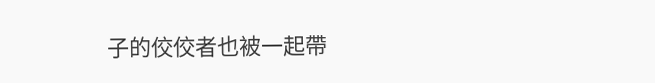子的佼佼者也被一起帶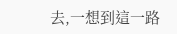去,一想到這一路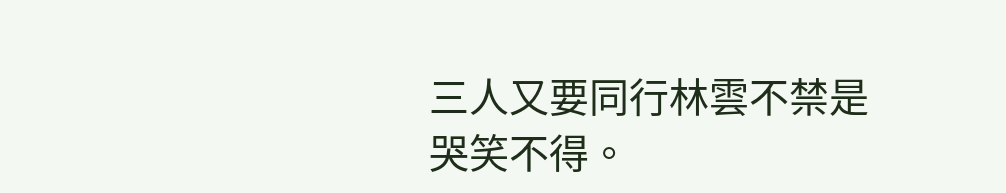三人又要同行林雲不禁是哭笑不得。